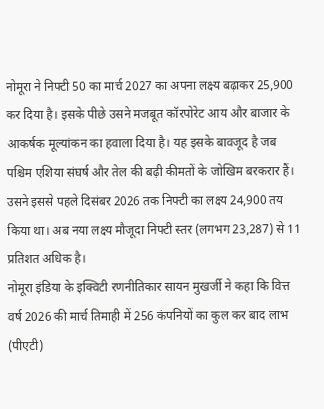नोमूरा ने निफ्टी 50 का मार्च 2027 का अपना लक्ष्य बढ़ाकर 25,900 कर दिया है। इसके पीछे उसने मजबूत कॉरपोरेट आय और बाजार के आकर्षक मूल्यांकन का हवाला दिया है। यह इसके बावजूद है जब पश्चिम एशिया संघर्ष और तेल की बढ़ी कीमतों के जोखिम बरकरार हैं। उसने इससे पहले दिसंबर 2026 तक निफ्टी का लक्ष्य 24,900 तय किया था। अब नया लक्ष्य मौजूदा निफ्टी स्तर (लगभग 23,287) से 11 प्रतिशत अधिक है।
नोमूरा इंडिया के इक्विटी रणनीतिकार सायन मुखर्जी ने कहा कि वित्त वर्ष 2026 की मार्च तिमाही में 256 कंपनियों का कुल कर बाद लाभ (पीएटी)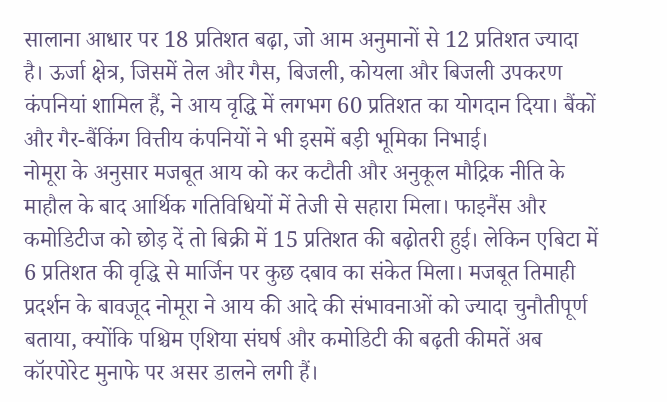सालाना आधार पर 18 प्रतिशत बढ़ा, जो आम अनुमानों से 12 प्रतिशत ज्यादा है। ऊर्जा क्षेत्र, जिसमें तेल और गैस, बिजली, कोयला और बिजली उपकरण कंपनियां शामिल हैं, ने आय वृद्धि में लगभग 60 प्रतिशत का योगदान दिया। बैंकों और गैर-बैंकिंग वित्तीय कंपनियों ने भी इसमें बड़ी भूमिका निभाई।
नोमूरा के अनुसार मजबूत आय को कर कटौती और अनुकूल मौद्रिक नीति के माहौल के बाद आर्थिक गतिविधियों में तेजी से सहारा मिला। फाइनैंस और कमोडिटीज को छोड़ दें तो बिक्री में 15 प्रतिशत की बढ़ोतरी हुई। लेकिन एबिटा में 6 प्रतिशत की वृद्धि से मार्जिन पर कुछ दबाव का संकेत मिला। मजबूत तिमाही प्रदर्शन के बावजूद नोमूरा ने आय की आदे की संभावनाओं को ज्यादा चुनौतीपूर्ण बताया, क्योंकि पश्चिम एशिया संघर्ष और कमोडिटी की बढ़ती कीमतें अब कॉरपोरेट मुनाफे पर असर डालने लगी हैं।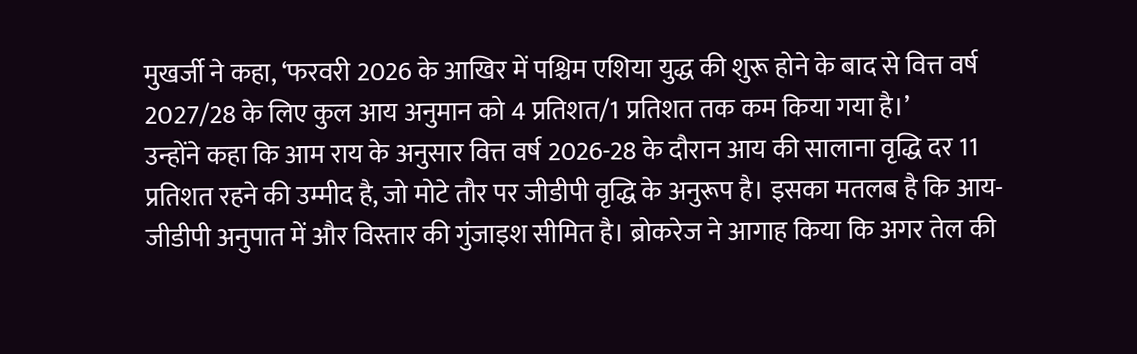मुखर्जी ने कहा, ‘फरवरी 2026 के आखिर में पश्चिम एशिया युद्ध की शुरू होने के बाद से वित्त वर्ष 2027/28 के लिए कुल आय अनुमान को 4 प्रतिशत/1 प्रतिशत तक कम किया गया है।’
उन्होंने कहा कि आम राय के अनुसार वित्त वर्ष 2026-28 के दौरान आय की सालाना वृद्धि दर 11 प्रतिशत रहने की उम्मीद है, जो मोटे तौर पर जीडीपी वृद्धि के अनुरूप है। इसका मतलब है कि आय-जीडीपी अनुपात में और विस्तार की गुंजाइश सीमित है। ब्रोकरेज ने आगाह किया कि अगर तेल की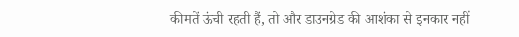कीमतें ऊंची रहती हैं, तो और डाउनग्रेड की आशंका से इनकार नहीं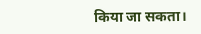किया जा सकता।